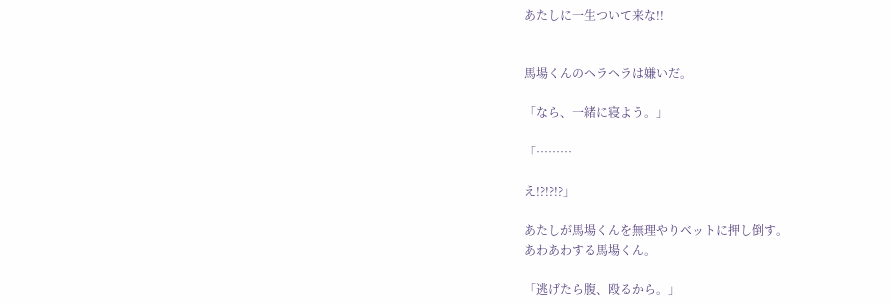あたしに一生ついて来な!!


馬場くんのヘラヘラは嫌いだ。

「なら、一緒に寝よう。」

「………

え!?!?!?」

あたしが馬場くんを無理やりベットに押し倒す。
あわあわする馬場くん。

「逃げたら腹、殴るから。」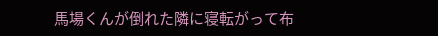馬場くんが倒れた隣に寝転がって布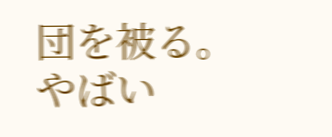団を被る。
やばい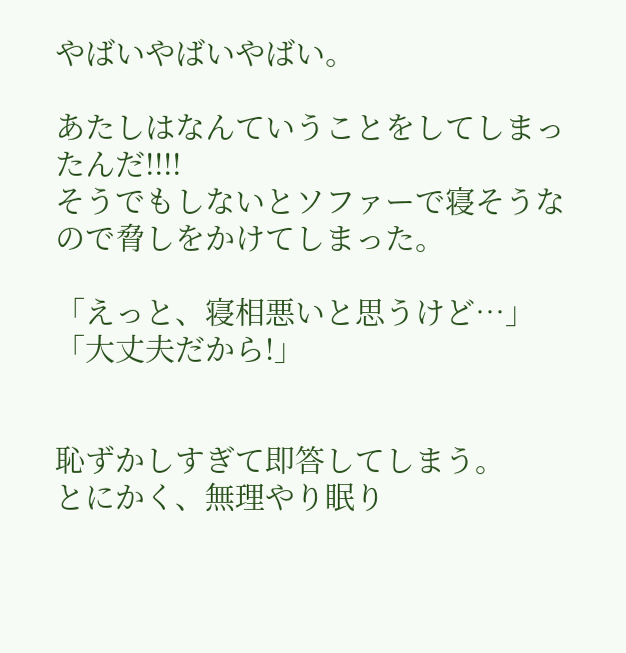やばいやばいやばい。

あたしはなんていうことをしてしまったんだ!!!!
そうでもしないとソファーで寝そうなので脅しをかけてしまった。

「えっと、寝相悪いと思うけど…」
「大丈夫だから!」


恥ずかしすぎて即答してしまう。
とにかく、無理やり眠り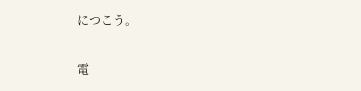につこう。

電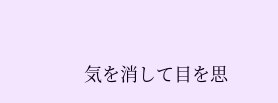気を消して目を思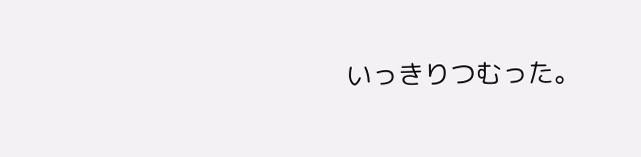いっきりつむった。